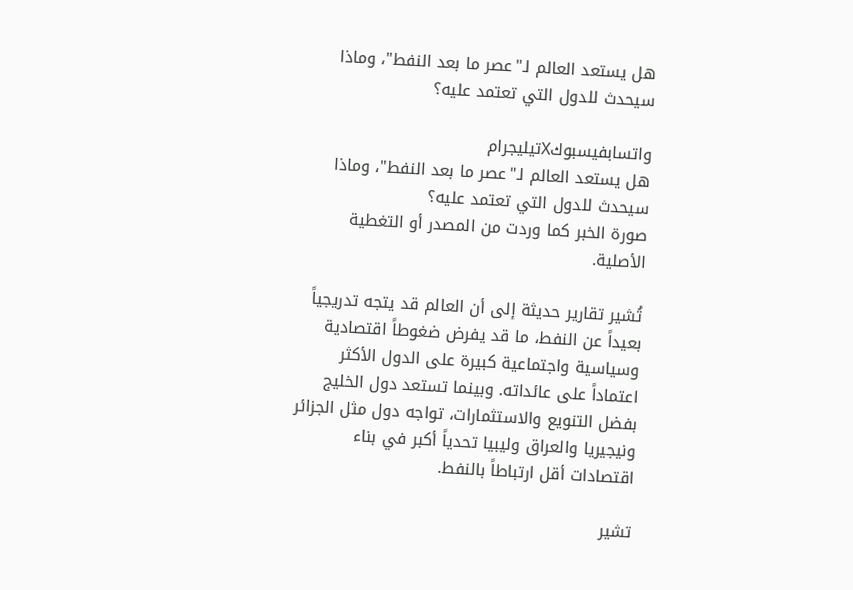هل يستعد العالم لـ"عصر ما بعد النفط"، وماذا سيحدث للدول التي تعتمد عليه؟

واتسابفيسبوكXتيليجرام
هل يستعد العالم لـ"عصر ما بعد النفط"، وماذا سيحدث للدول التي تعتمد عليه؟
صورة الخبر كما وردت من المصدر أو التغطية الأصلية.

تُشير تقارير حديثة إلى أن العالم قد يتجه تدريجياً بعيداً عن النفط، ما قد يفرض ضغوطاً اقتصادية وسياسية واجتماعية كبيرة على الدول الأكثر اعتماداً على عائداته. وبينما تستعد دول الخليج بفضل التنويع والاستثمارات، تواجه دول مثل الجزائر ونيجيريا والعراق وليبيا تحدياً أكبر في بناء اقتصادات أقل ارتباطاً بالنفط.

تشير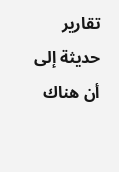تقارير حديثة إلى أن هناك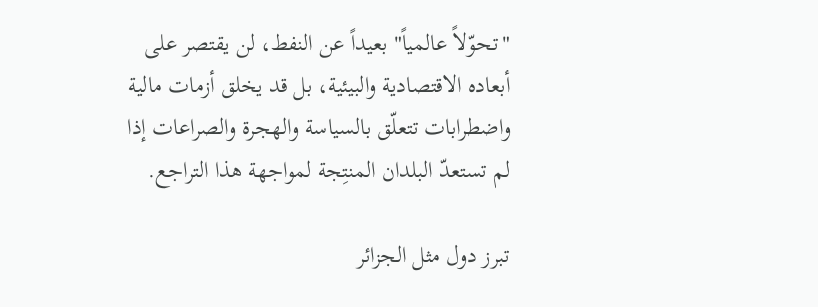"تحوّلاً عالمياً" بعيداً عن النفط، لن يقتصر على أبعاده الاقتصادية والبيئية، بل قد يخلق أزمات مالية واضطرابات تتعلّق بالسياسة والهجرة والصراعات إذا لم تستعدّ البلدان المنتِجة لمواجهة هذا التراجع.

تبرز دول مثل الجزائر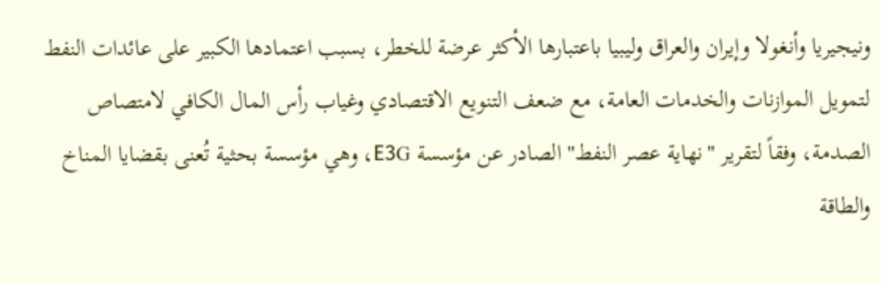ونيجيريا وأنغولا وإيران والعراق وليبيا باعتبارها الأكثر عرضة للخطر، بسبب اعتمادها الكبير على عائدات النفط لتمويل الموازنات والخدمات العامة، مع ضعف التنويع الاقتصادي وغياب رأس المال الكافي لامتصاص الصدمة، وفقاً لتقرير "نهاية عصر النفط" الصادر عن مؤسسة E3G، وهي مؤسسة بحثية تُعنى بقضايا المناخ والطاقة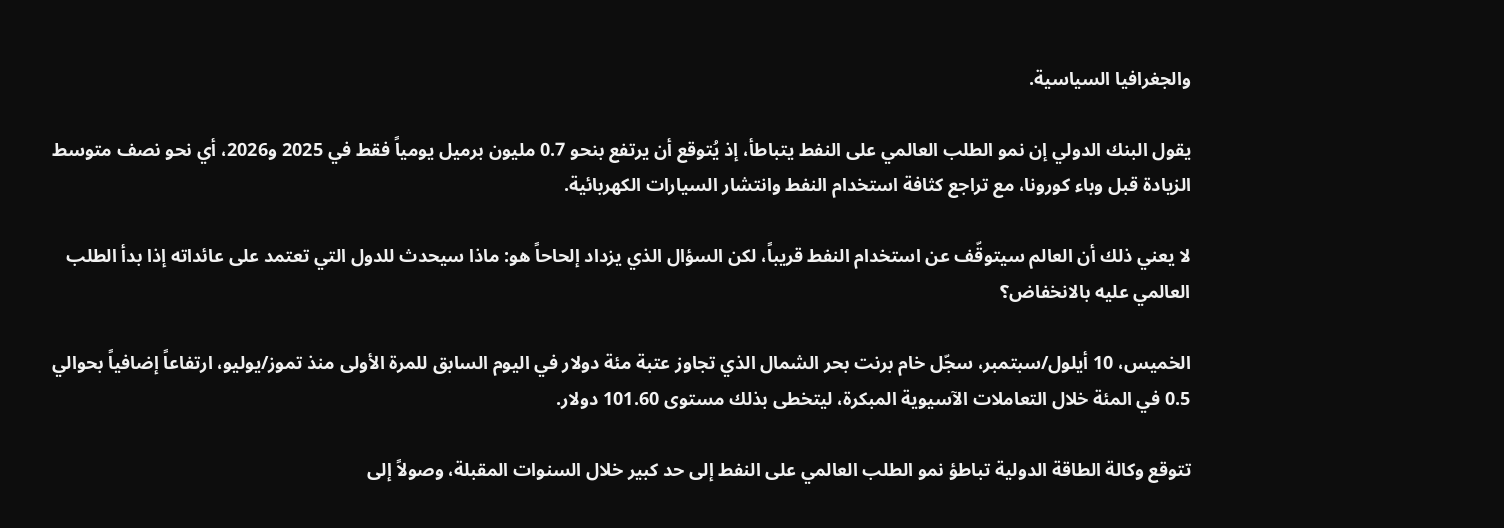والجغرافيا السياسية.

يقول البنك الدولي إن نمو الطلب العالمي على النفط يتباطأ، إذ يُتوقع أن يرتفع بنحو 0.7 مليون برميل يومياً فقط في 2025 و2026، أي نحو نصف متوسط الزيادة قبل وباء كورونا، مع تراجع كثافة استخدام النفط وانتشار السيارات الكهربائية.

لا يعني ذلك أن العالم سيتوقّف عن استخدام النفط قريباً، لكن السؤال الذي يزداد إلحاحاً هو: ماذا سيحدث للدول التي تعتمد على عائداته إذا بدأ الطلب العالمي عليه بالانخفاض؟

الخميس، 10 أيلول/سبتمبر، سجّل خام برنت بحر الشمال الذي تجاوز عتبة مئة دولار في اليوم السابق للمرة الأولى منذ تموز/يوليو، ارتفاعاً إضافياً بحوالي 0.5 في المئة خلال التعاملات الآسيوية المبكرة، ليتخطى بذلك مستوى 101.60 دولار.

تتوقع وكالة الطاقة الدولية تباطؤ نمو الطلب العالمي على النفط إلى حد كبير خلال السنوات المقبلة، وصولاً إلى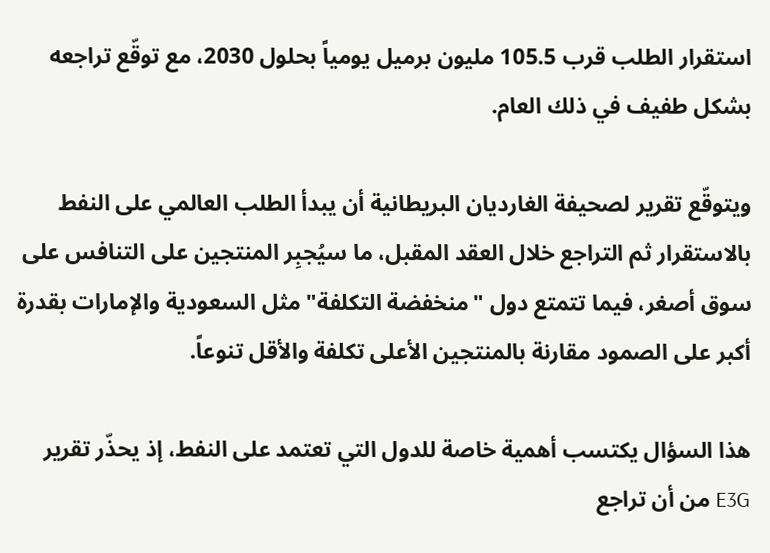استقرار الطلب قرب 105.5 مليون برميل يومياً بحلول 2030، مع توقّع تراجعه بشكل طفيف في ذلك العام.

ويتوقّع تقرير لصحيفة الغارديان البريطانية أن يبدأ الطلب العالمي على النفط بالاستقرار ثم التراجع خلال العقد المقبل، ما سيُجبِر المنتجين على التنافس على سوق أصغر، فيما تتمتع دول "منخفضة التكلفة" مثل السعودية والإمارات بقدرة أكبر على الصمود مقارنة بالمنتجين الأعلى تكلفة والأقل تنوعاً.

هذا السؤال يكتسب أهمية خاصة للدول التي تعتمد على النفط، إذ يحذّر تقرير E3G من أن تراجع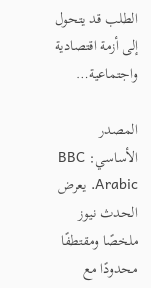الطلب قد يتحول إلى أزمة اقتصادية واجتماعية…

المصدر الأساسي: BBC Arabic. يعرض الحدث نيوز ملخصًا ومقتطفًا محدودًا مع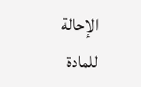الإحالة للمادة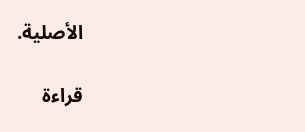الأصلية.

قراءة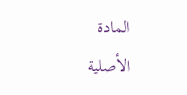المادة الأصلية